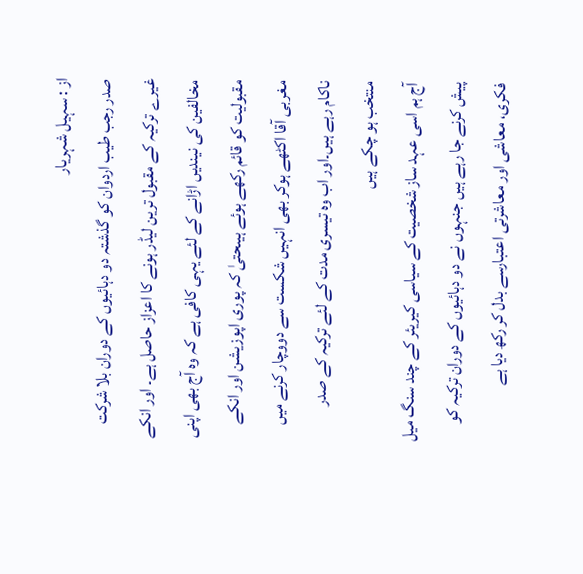از : سہیل شہریار
صدر رجب طیب اردوان کو گذشتہ دو دہائیوں کے دوران بلا شرکت غیرے ترکیہ کے مقبول ترین لیڈر ہونے کا اعزاز حاصل ہے۔ اور انکے مخالفین کی نیندیں اڑانے کے لئے یہی کافی ہے کہ وہ آج بھی اپنی مقبولیت کو قائم رکھے ہوئے ہیںحتیٰ کہ پوری اپوزیشن اور انکے مغربی آقا اکٹھے ہوکر بھی انہیں شکست سے دووچار کرنے میں ناکام رہے ہیں۔اور اب وہ تیسری مدت کے لئے ترکیہ کے صدر منتخب ہو چکے ہیں
آج ہم اسی عہد ساز شخصیت کے سیاسی کیریئر کے چند سنگ میل پیش کرنے جا رہے ہیں جنہوں نے دو دہائیوں کے دوران ترکیہ کو فکری، معاشی اور معاشرتی اعتبارسے بدل کر رکھ دیا ہے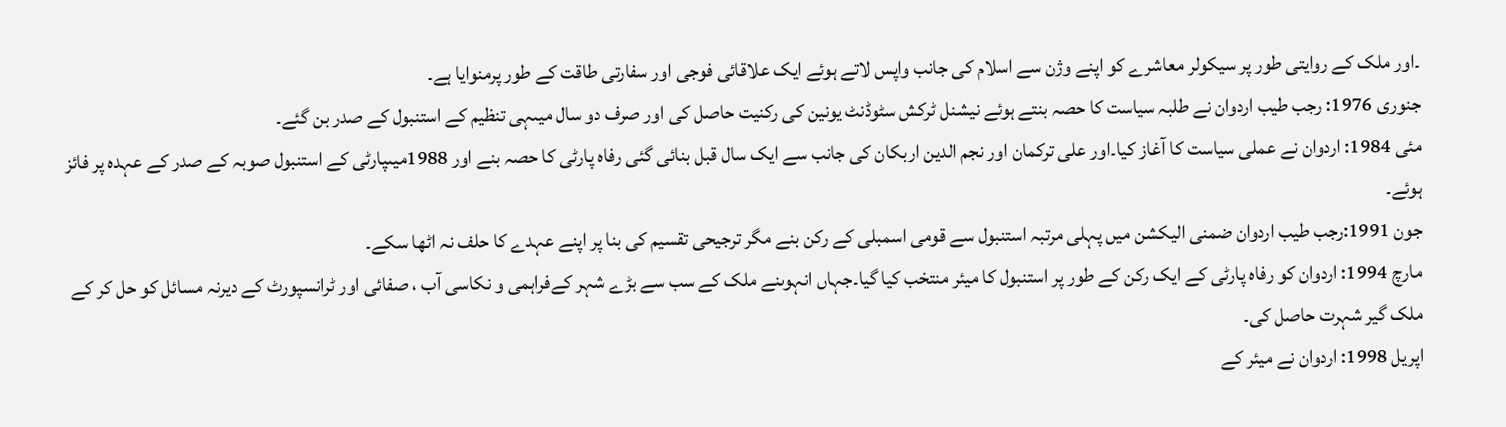۔اور ملک کے روایتی طور پر سیکولر معاشرے کو اپنے وژن سے اسلام کی جانب واپس لاتے ہوئے ایک علاقائی فوجی اور سفارتی طاقت کے طور پرمنوایا ہے۔
جنوری 1976: رجب طیب اردوان نے طلبہ سیاست کا حصہ بنتے ہوئے نیشنل ٹرکش سٹوڈنٹ یونین کی رکنیت حاصل کی اور صرف دو سال میںہی تنظیم کے استنبول کے صدر بن گئے۔
مئی 1984: اردوان نے عملی سیاست کا آغاز کیا۔اور علی ترکمان اور نجم الدین اربکان کی جانب سے ایک سال قبل بنائی گئی رفاہ پارٹی کا حصہ بنے اور 1988میںپارٹی کے استنبول صوبہ کے صدر کے عہدہ پر فائز ہوئے۔
جون 1991:رجب طیب اردوان ضمنی الیکشن میں پہلی مرتبہ استنبول سے قومی اسمبلی کے رکن بنے مگر ترجیحی تقسیم کی بنا پر اپنے عہدے کا حلف نہ اٹھا سکے۔
مارچ 1994: اردوان کو رفاہ پارٹی کے ایک رکن کے طور پر استنبول کا میئر منتخب کیا گیا۔جہاں انہوںنے ملک کے سب سے بڑے شہر کےفراہمی و نکاسی آب ، صفائی اور ٹرانسپورٹ کے دیرنہ مسائل کو حل کر کے ملک گیر شہرت حاصل کی۔
اپریل 1998: اردوان نے میئر کے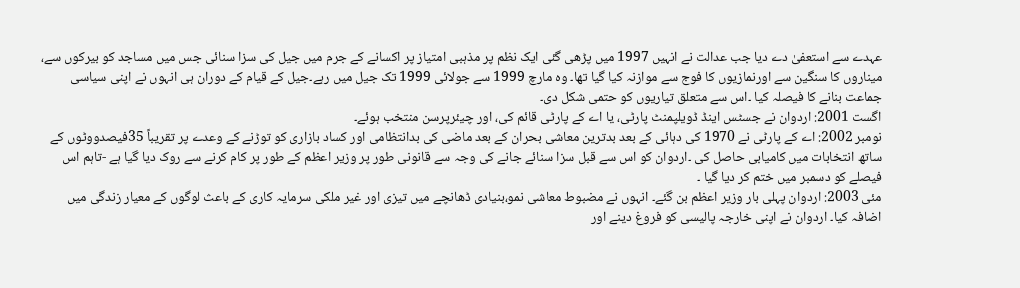عہدے سے استعفیٰ دے دیا جب عدالت نے انہیں 1997 میں پڑھی گئی ایک نظم پر مذہبی امتیاز پر اکسانے کے جرم میں جیل کی سزا سنائی جس میں مساجد کو بیرکوں سے، میناروں کا سنگین سے اورنمازیوں کا فوج سے موازنہ کیا گیا تھا۔ وہ مارچ 1999 سے جولائی 1999 تک جیل میں رہے۔جیل کے قیام کے دوران ہی انہوں نے اپنی سیاسی جماعت بنانے کا فیصلہ کیا ۔اس سے متعلق تیاریوں کو حتمی شکل دی۔
اگست 2001: اردوان نے جسٹس اینڈ ڈویلپمنٹ پارٹی، یا اے کے پارٹی قائم کی، اور چیئرپرسن منتخب ہوئے۔
نومبر 2002: اے کے پارٹی نے 1970 کی دہائی کے بعد بدترین معاشی بحران کے بعد ماضی کی بدانتظامی اور کساد بازاری کو توڑنے کے وعدے پر تقریباً 35فیصدووٹوں کے ساتھ انتخابات میں کامیابی حاصل کی ۔اردوان کو اس سے قبل سزا سنائے جانے کی وجہ سے قانونی طور پر وزیر اعظم کے طور پر کام کرنے سے روک دیا گیا ہے -تاہم اس فیصلے کو دسمبر میں ختم کر دیا گیا ۔
مئی 2003: اردوان پہلی بار وزیر اعظم بن گئے۔ انہوں نے مضبوط معاشی نمو،بنیادی ڈھانچے میں تیزی اور غیر ملکی سرمایہ کاری کے باعث لوگوں کے معیار زندگی میں اضافہ کیا۔ اردوان نے اپنی خارجہ پالیسی کو فروغ دینے اور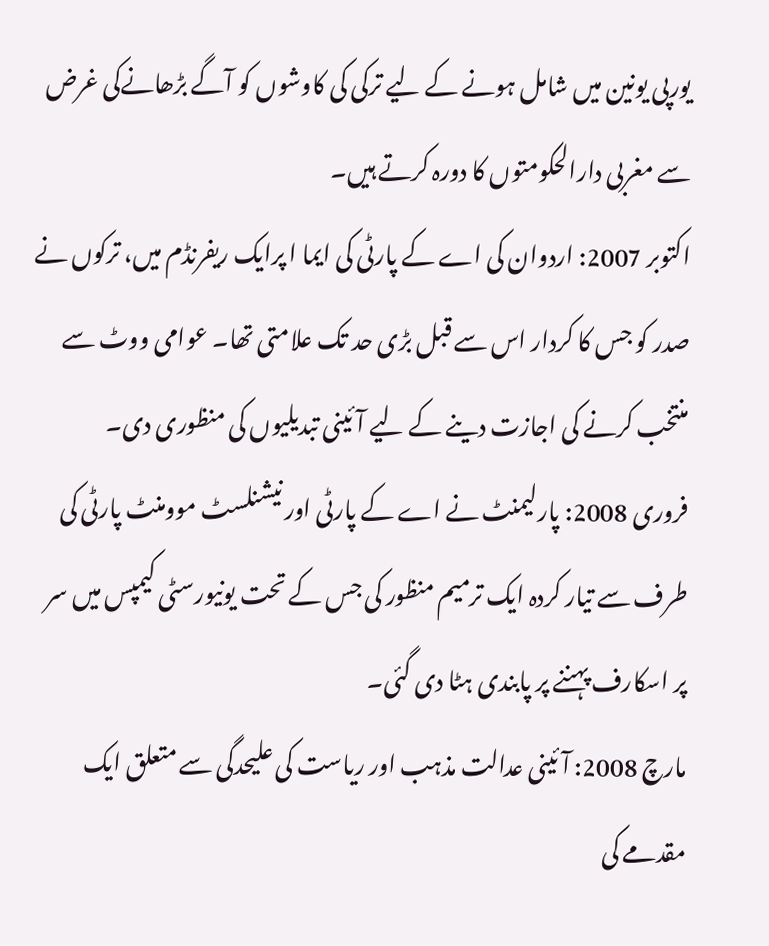یورپی یونین میں شامل ہونے کے لیے ترکی کی کاوشوں کو آگے بڑھانےکی غرض سے مغربی دارالحکومتوں کا دورہ کرتے ہیں۔
اکتوبر 2007: اردوان کی اے کے پارٹی کی ایما ا پرایک ریفرنڈم میں، ترکوں نے صدر کو جس کا کردار اس سے قبل بڑی حد تک علامتی تھا۔ عوامی ووٹ سے منتخب کرنے کی اجازت دینے کے لیے آئینی تبدیلیوں کی منظوری دی۔
فروری 2008: پارلیمنٹ نے اے کے پارٹی اور نیشنلسٹ موومنٹ پارٹی کی طرف سے تیار کردہ ایک ترمیم منظور کی جس کے تحت یونیورسٹی کیمپس میں سر پر اسکارف پہننے پر پابندی ہٹا دی گئی۔
مارچ 2008: آئینی عدالت مذہب اور ریاست کی علیحدگی سے متعلق ایک مقدمے کی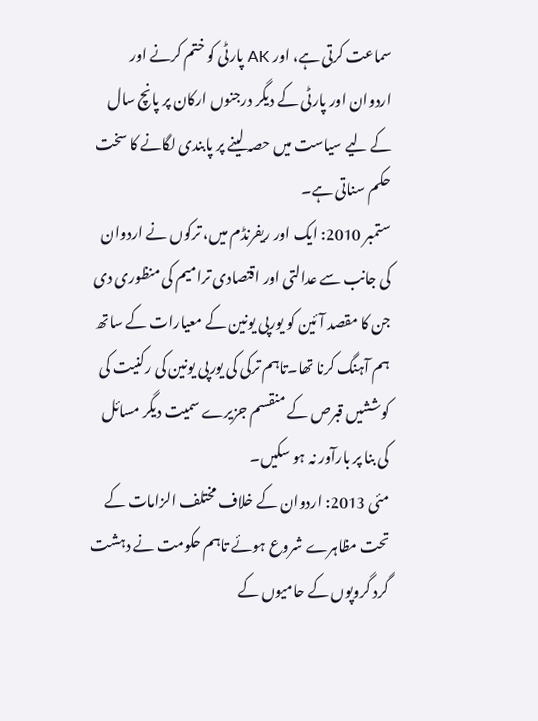سماعت کرتی ہے، اور AK پارٹی کو ختم کرنے اور اردوان اور پارٹی کے دیگر درجنوں ارکان پر پانچ سال کے لیے سیاست میں حصہ لینے پر پابندی لگانے کا سخت حکم سناتی ہے۔
ستمبر 2010: ایک اور ریفرنڈم میں، ترکوں نے اردوان کی جانب سے عدالتی اور اقتصادی ترامیم کی منظوری دی جن کا مقصد آئین کو یورپی یونین کے معیارات کے ساتھ ہم آہنگ کرنا تھا۔تاہم ترکی کی یورپی یونین کی رکنیت کی کوششیں قبرص کے منقسم جزیرے سمیت دیگر مسائل کی بنا پر بارآور نہ ہو سکیں۔
مئی 2013: اردوان کے خلاف مختلف الزامات کے تحت مظاہرے شروع ہوئے تاہم حکومت نے دہشت گرد گروپوں کے حامیوں کے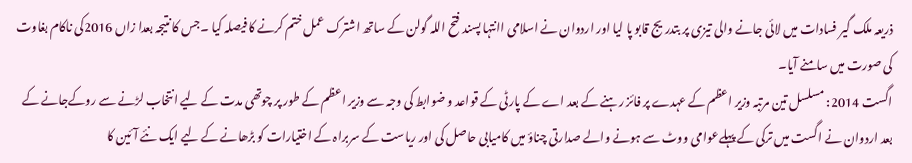ذریعہ ملک گیر فسادات میں لائی جانے والی تیزی پر بتدریج قابو پا لیا اور اردوان نے اسلامی اانتہا پسند فتح اللہ گولن کے ساتھ اشترک عمل ختم کرنے کا فیصلہ کیا ۔جس کا نتیجہ بعدا زاں 2016کی ناکام بغاوت کی صورت میں سامنے آیا۔
اگست 2014: مسلسل تین مرتبہ وزیر اعظم کے عہدے پر فائز رہنے کے بعد اے کے پارٹی کے قواعد و ضوابط کی وجہ سے وزیر اعظم کے طور پر چوتھی مدت کے لیے انتخاب لڑنے سے روکےجانے کے بعد اردوان نے اگست میں ترکی کے پہلےعوامی ووٹ سے ہونے والے صدارتی چناؤ میں کامیابی حاصل کی اور ریاست کے سربراہ کے اختیارات کو بڑھانے کے لیے ایک نئے آئین کا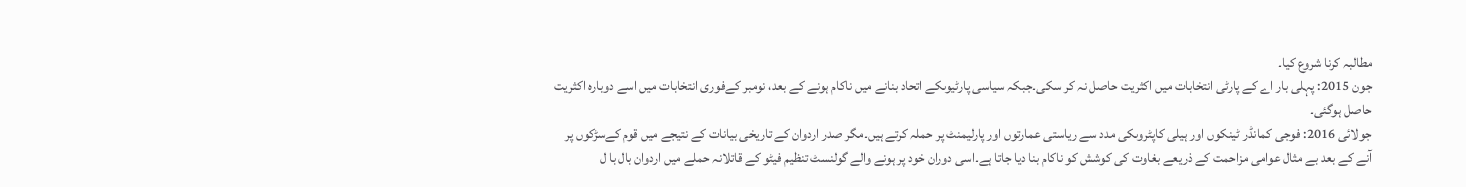مطالبہ کرنا شروع کیا۔
جون 2015: پہلی بار اے کے پارٹی انتخابات میں اکثریت حاصل نہ کر سکی۔جبکہ سیاسی پارٹیوںکے اتحاد بنانے میں ناکام ہونے کے بعد، نومبر کےفوری انتخابات میں اسے دوبارہ اکثریت حاصل ہوگئی۔
جولائی 2016: فوجی کمانڈر ٹینکوں اور ہیلی کاپٹروںکی مدد سے ریاستی عمارتوں اور پارلیمنٹ پر حملہ کرتے ہیں۔مگر صدر اردوان کے تاریخی بیانات کے نتیجے میں قوم کےسڑکوں پر آنے کے بعد بے مثال عوامی مزاحمت کے ذریعے بغاوت کی کوشش کو ناکام بنا دیا جاتا ہے۔اسی دوران خود پر ہونے والے گولنسٹ تنظیم فیٹو کے قاتلانہ حملے میں اردوان بال با ل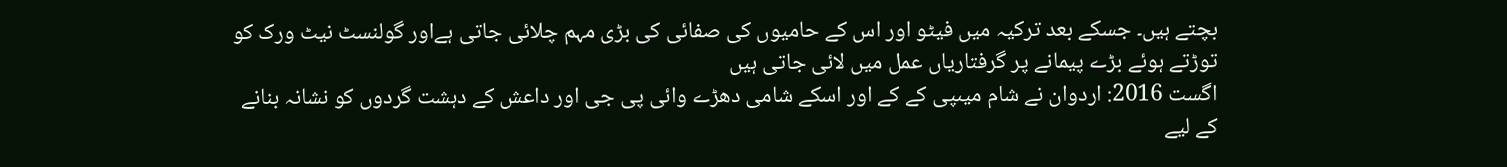بچتے ہیں۔ جسکے بعد ترکیہ میں فیٹو اور اس کے حامیوں کی صفائی کی بڑی مہم چلائی جاتی ہےاور گولنسٹ نیٹ ورک کو توڑتے ہوئے بڑے پیمانے پر گرفتاریاں عمل میں لائی جاتی ہیں
اگست 2016: اردوان نے شام میںپی کے کے اور اسکے شامی دھڑے وائی پی جی اور داعش کے دہشت گردوں کو نشانہ بنانے کے لیے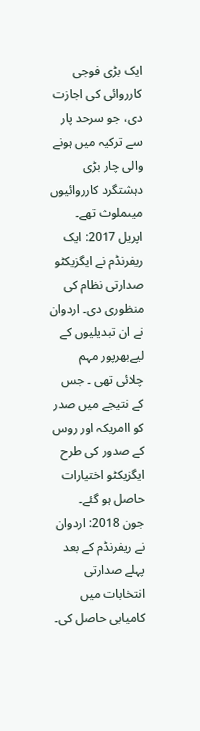ایک بڑی فوجی کارروائی کی اجازت دی، جو سرحد پار سے ترکیہ میں ہونے والی چار بڑی دہشتگرد کارروائیوں میںملوث تھے۔
اپریل 2017: ایک ریفرنڈم نے ایگزیکٹو صدارتی نظام کی منظوری دی۔ اردوان نے ان تبدیلیوں کے لیےبھرپور مہم چلائی تھی ۔ جس کے نتیجے میں صدر کو اامریکہ اور روس کے صدور کی طرح ایگزیکٹو اختیارات حاصل ہو گئے۔
جون 2018: اردوان نے ریفرنڈم کے بعد پہلے صدارتی انتخابات میں کامیابی حاصل کی۔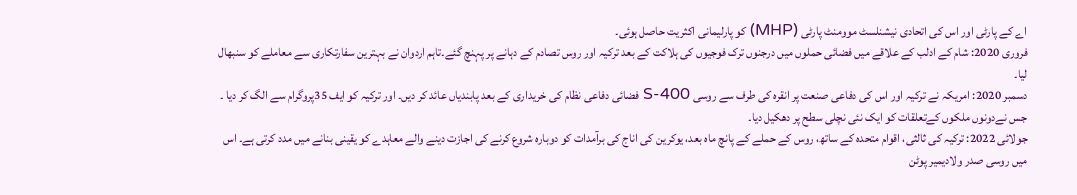اے کے پارٹی اور اس کی اتحادی نیشنلسٹ موومنٹ پارٹی (MHP) کو پارلیمانی اکثریت حاصل ہوئی۔
فروری 2020: شام کے ادلب کے علاقے میں فضائی حملوں میں درجنوں ترک فوجیوں کی ہلاکت کے بعد ترکیہ اور روس تصادم کے دہانے پر پہنچ گئے۔تاہم اردوان نے بہترین سفارتکاری سے معاملے کو سنبھال لیا۔
دسمبر 2020: امریکہ نے ترکیہ اور اس کی دفاعی صنعت پر انقرہ کی طرف سے روسی S-400 فضائی دفاعی نظام کی خریداری کے بعد پابندیاں عائد کر دیں۔ اور ترکیہ کو ایف 35پروگرام سے الگ کر دیا ۔ جس نےدونوں ملکوں کےتعلقات کو ایک نئی نچلی سطح پر دھکیل دیا۔
جولائی 2022: ترکیہ کی ثالثی، اقوام متحدہ کے ساتھ، روس کے حملے کے پانچ ماہ بعد، یوکرین کی اناج کی برآمدات کو دوبارہ شروع کرنے کی اجازت دینے والے معاہدے کو یقینی بنانے میں مدد کرتی ہے۔ اس میں روسی صدر ولادیمیر پوٹن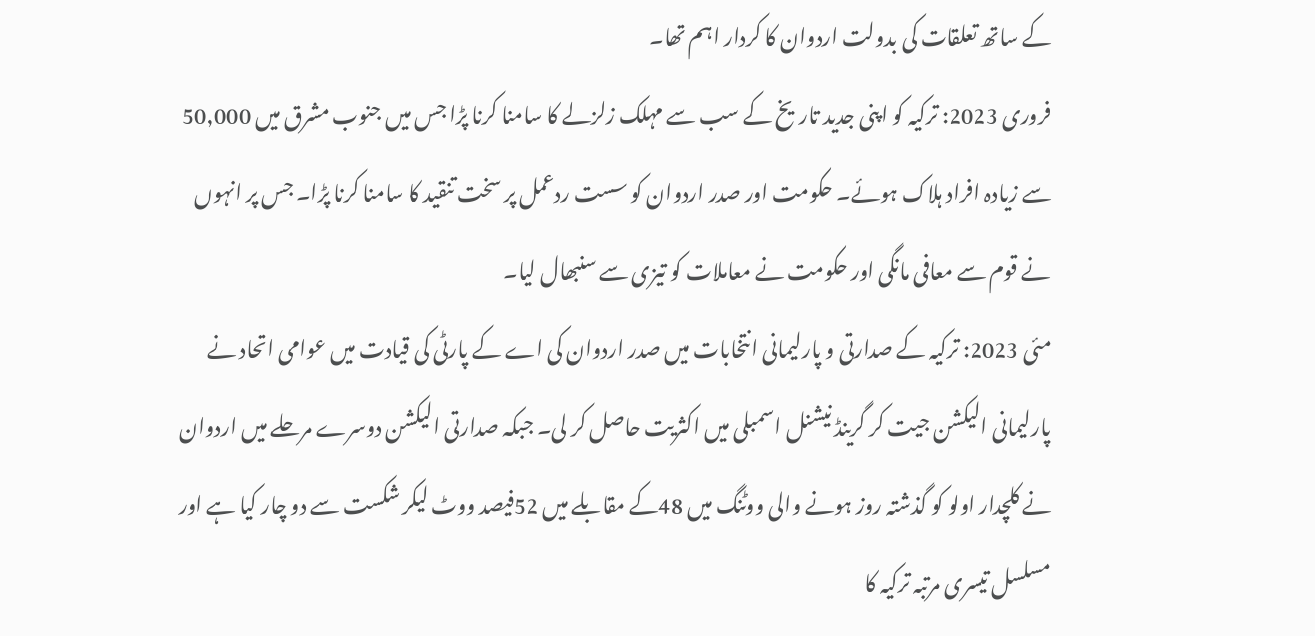کے ساتھ تعلقات کی بدولت اردوان کا کردار اہم تھا۔
فروری 2023: ترکیہ کو اپنی جدید تاریخ کے سب سے مہلک زلزلے کا سامنا کرنا پڑا جس میں جنوب مشرق میں 50,000 سے زیادہ افراد ہلاک ہوئے۔ حکومت اور صدر اردوان کو سست ردعمل پر سخت تنقید کا سامنا کرنا پڑا۔ جس پر انہوں نے قوم سے معافی مانگی اور حکومت نے معاملات کو تیزی سے سنبھال لیا۔
مئی 2023: ترکیہ کے صدارتی و پارلیمانی انتخابات میں صدر اردوان کی اے کے پارٹی کی قیادت میں عوامی اتحاد نے پارلیمانی الیکشن جیت کر گرینڈ نیشنل اسمبلی میں اکثریت حاصل کر لی۔ جبکہ صدارتی الیکشن دوسرے مرحلے میں اردوان نے کلچدار اولو کو گذشتہ روز ہونے والی ووٹنگ میں 48کے مقابلے میں 52فیصد ووٹ لیکر شکست سے دو چار کیا ہے اور مسلسل تیسری مرتبہ ترکیہ کا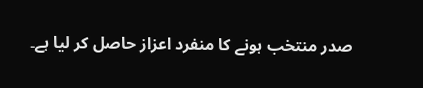صدر منتخب ہونے کا منفرد اعزاز حاصل کر لیا ہے۔